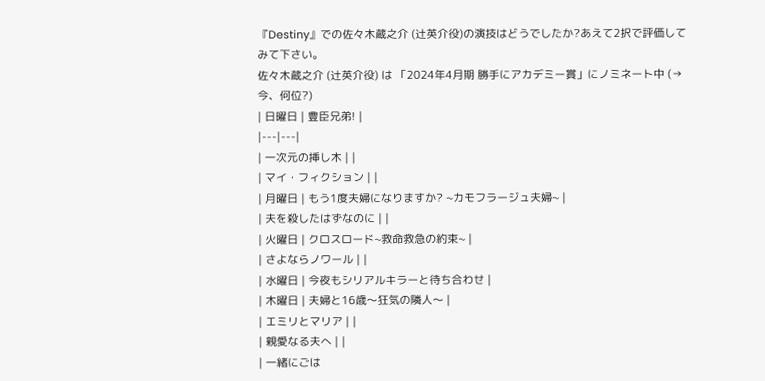『Destiny』での佐々木蔵之介 (辻英介役)の演技はどうでしたか?あえて2択で評価してみて下さい。
佐々木蔵之介 (辻英介役) は 「2024年4月期 勝手にアカデミー賞」にノミネート中 (→ 今、何位?)
| 日曜日 | 豊臣兄弟! |
|---|---|
| 一次元の挿し木 | |
| マイ・フィクション | |
| 月曜日 | もう1度夫婦になりますか? ~カモフラージュ夫婦~ |
| 夫を殺したはずなのに | |
| 火曜日 | クロスロード~救命救急の約束~ |
| さよならノワール | |
| 水曜日 | 今夜もシリアルキラーと待ち合わせ |
| 木曜日 | 夫婦と16歳〜狂気の隣人〜 |
| エミリとマリア | |
| 親愛なる夫へ | |
| 一緒にごは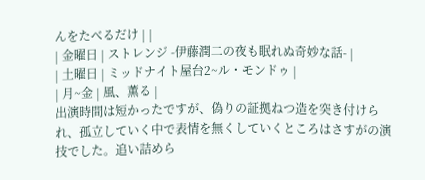んをたべるだけ | |
| 金曜日 | ストレンジ -伊藤潤二の夜も眠れぬ奇妙な話- |
| 土曜日 | ミッドナイト屋台2~ル・モンドゥ |
| 月~金 | 風、薫る |
出演時間は短かったですが、偽りの証拠ねつ造を突き付けられ、孤立していく中で表情を無くしていくところはさすがの演技でした。追い詰めら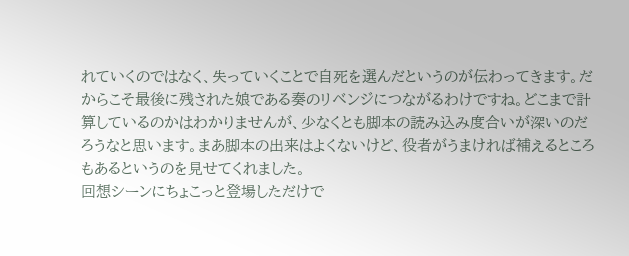れていくのではなく、失っていくことで自死を選んだというのが伝わってきます。だからこそ最後に残された娘である奏のリベンジにつながるわけですね。どこまで計算しているのかはわかりませんが、少なくとも脚本の読み込み度合いが深いのだろうなと思います。まあ脚本の出来はよくないけど、役者がうまければ補えるところもあるというのを見せてくれました。
回想シーンにちょこっと登場しただけで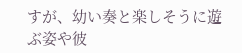すが、幼い奏と楽しそうに遊ぶ姿や彼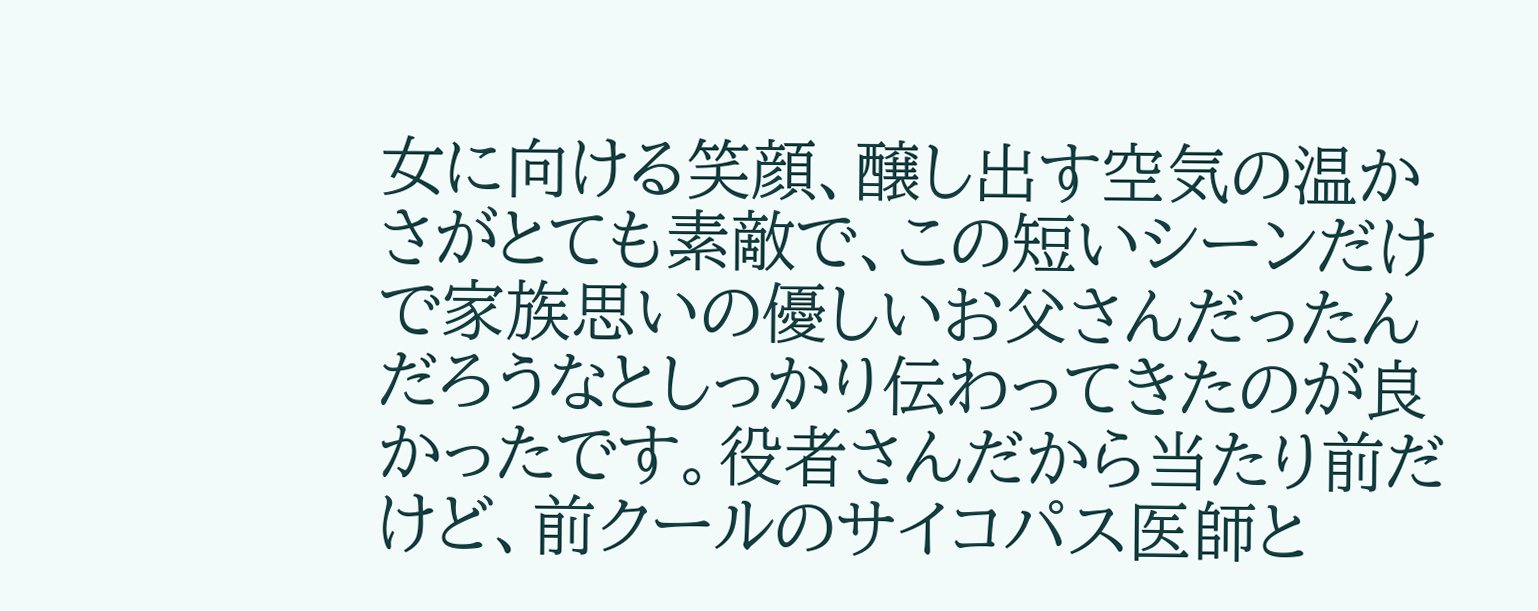女に向ける笑顔、醸し出す空気の温かさがとても素敵で、この短いシーンだけで家族思いの優しいお父さんだったんだろうなとしっかり伝わってきたのが良かったです。役者さんだから当たり前だけど、前クールのサイコパス医師と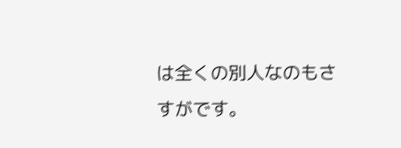は全くの別人なのもさすがです。